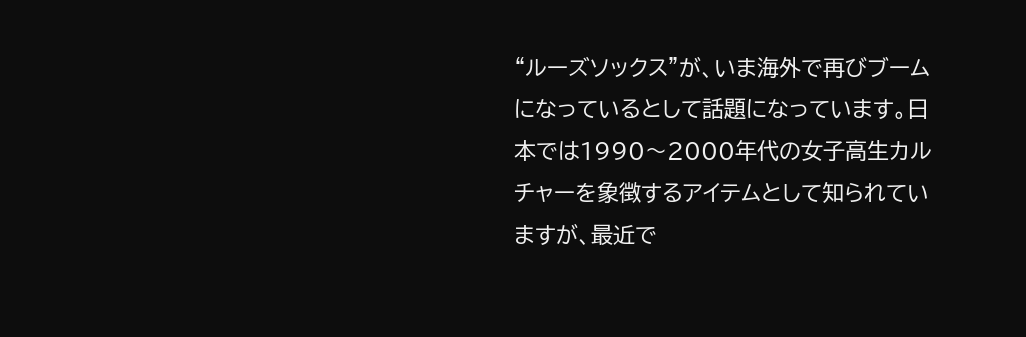“ルーズソックス”が、いま海外で再びブームになっているとして話題になっています。日本では1990〜2000年代の女子高生カルチャーを象徴するアイテムとして知られていますが、最近で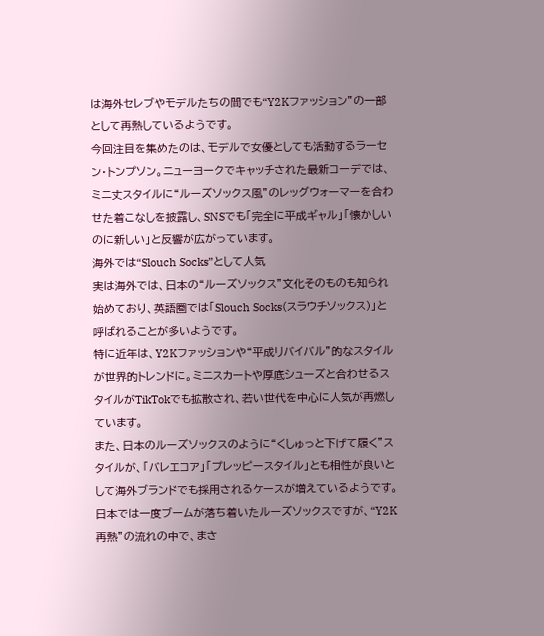は海外セレブやモデルたちの間でも“Y2Kファッション”の一部として再熱しているようです。
今回注目を集めたのは、モデルで女優としても活動するラーセン・トンプソン。ニューヨークでキャッチされた最新コーデでは、ミニ丈スタイルに“ルーズソックス風”のレッグウォーマーを合わせた着こなしを披露し、SNSでも「完全に平成ギャル」「懐かしいのに新しい」と反響が広がっています。
海外では“Slouch Socks”として人気
実は海外では、日本の“ルーズソックス”文化そのものも知られ始めており、英語圏では「Slouch Socks(スラウチソックス)」と呼ばれることが多いようです。
特に近年は、Y2Kファッションや“平成リバイバル”的なスタイルが世界的トレンドに。ミニスカートや厚底シューズと合わせるスタイルがTikTokでも拡散され、若い世代を中心に人気が再燃しています。
また、日本のルーズソックスのように“くしゅっと下げて履く”スタイルが、「バレエコア」「プレッピースタイル」とも相性が良いとして海外ブランドでも採用されるケースが増えているようです。
日本では一度ブームが落ち着いたルーズソックスですが、“Y2K再熱”の流れの中で、まさ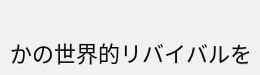かの世界的リバイバルを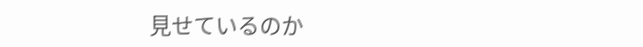見せているのか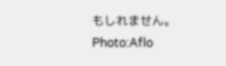もしれません。
Photo:Aflo